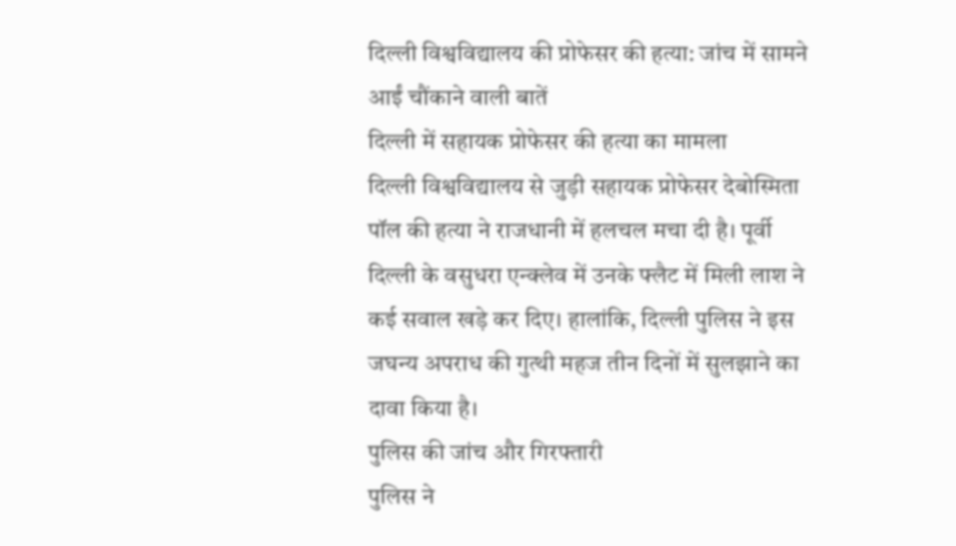दिल्ली विश्वविद्यालय की प्रोफेसर की हत्या: जांच में सामने आईं चौंकाने वाली बातें
दिल्ली में सहायक प्रोफेसर की हत्या का मामला
दिल्ली विश्वविद्यालय से जुड़ी सहायक प्रोफेसर देबोस्मिता पॉल की हत्या ने राजधानी में हलचल मचा दी है। पूर्वी दिल्ली के वसुधरा एन्क्लेव में उनके फ्लैट में मिली लाश ने कई सवाल खड़े कर दिए। हालांकि, दिल्ली पुलिस ने इस जघन्य अपराध की गुत्थी महज तीन दिनों में सुलझाने का दावा किया है।
पुलिस की जांच और गिरफ्तारी
पुलिस ने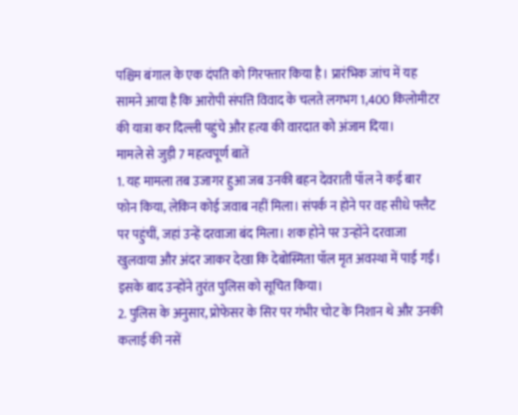पश्चिम बंगाल के एक दंपति को गिरफ्तार किया है। प्रारंभिक जांच में यह सामने आया है कि आरोपी संपत्ति विवाद के चलते लगभग 1,400 किलोमीटर की यात्रा कर दिल्ली पहुंचे और हत्या की वारदात को अंजाम दिया।
मामले से जुड़ी 7 महत्वपूर्ण बातें
1. यह मामला तब उजागर हुआ जब उनकी बहन देवराती पॉल ने कई बार फोन किया, लेकिन कोई जवाब नहीं मिला। संपर्क न होने पर वह सीधे फ्लैट पर पहुंचीं, जहां उन्हें दरवाजा बंद मिला। शक होने पर उन्होंने दरवाजा खुलवाया और अंदर जाकर देखा कि देबोस्मिता पॉल मृत अवस्था में पाई गईं। इसके बाद उन्होंने तुरंत पुलिस को सूचित किया।
2. पुलिस के अनुसार, प्रोफेसर के सिर पर गंभीर चोट के निशान थे और उनकी कलाई की नसें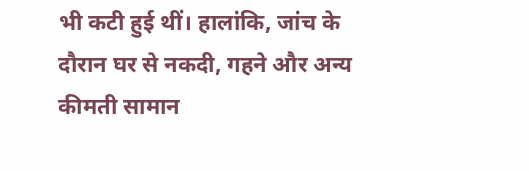भी कटी हुई थीं। हालांकि, जांच के दौरान घर से नकदी, गहने और अन्य कीमती सामान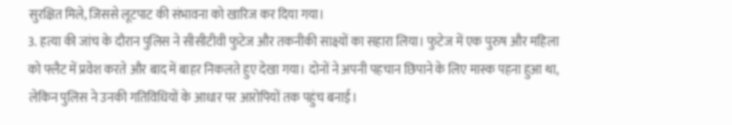सुरक्षित मिले, जिससे लूटपाट की संभावना को खारिज कर दिया गया।
3. हत्या की जांच के दौरान पुलिस ने सीसीटीवी फुटेज और तकनीकी साक्ष्यों का सहारा लिया। फुटेज में एक पुरुष और महिला को फ्लैट में प्रवेश करते और बाद में बाहर निकलते हुए देखा गया। दोनों ने अपनी पहचान छिपाने के लिए मास्क पहना हुआ था, लेकिन पुलिस ने उनकी गतिविधियों के आधार पर आरोपियों तक पहुंच बनाई।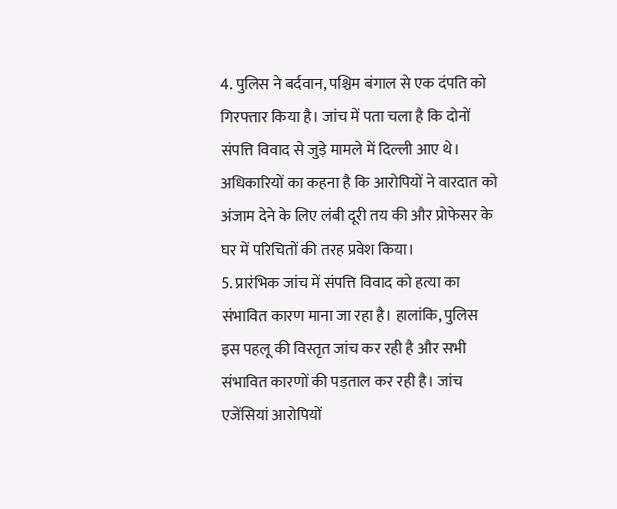4. पुलिस ने बर्दवान, पश्चिम बंगाल से एक दंपति को गिरफ्तार किया है। जांच में पता चला है कि दोनों संपत्ति विवाद से जुड़े मामले में दिल्ली आए थे। अधिकारियों का कहना है कि आरोपियों ने वारदात को अंजाम देने के लिए लंबी दूरी तय की और प्रोफेसर के घर में परिचितों की तरह प्रवेश किया।
5. प्रारंभिक जांच में संपत्ति विवाद को हत्या का संभावित कारण माना जा रहा है। हालांकि, पुलिस इस पहलू की विस्तृत जांच कर रही है और सभी संभावित कारणों की पड़ताल कर रही है। जांच एजेंसियां आरोपियों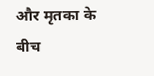और मृतका के बीच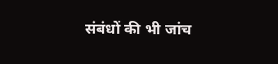संबंधों की भी जांच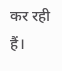कर रही हैं।